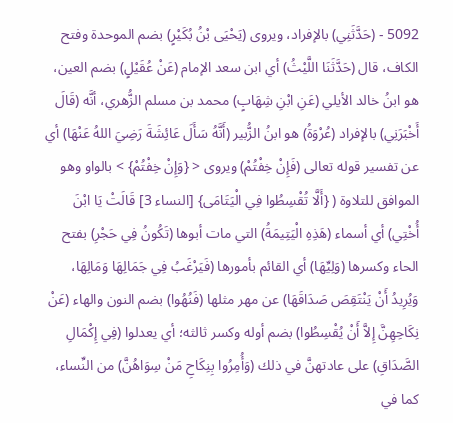5092 - (حَدَّثَنِي) بالإفراد، ويروى (يَحْيَى بْنُ بُكَيْرٍ) بضم الموحدة وفتح الكاف، قال (حَدَّثَنَا اللَّيْثُ) أي ابن سعد الإمام (عَنْ عُقَيْلٍ) بضم العين، هو ابنُ خالد الأيلي (عَنِ ابْنِ شِهَابٍ) محمد بن مسلم الزُّهري، أنَّه (قَالَ أَخْبَرَنِي) بالإفراد (عُرْوَةُ) هو ابنُ الزُّبير (أَنَّهُ سَأَلَ عَائِشَةَ رَضِيَ اللهُ عَنْهَا) أي عن تفسير قوله تعالى (فَإِنْ خِفْتُمْ) ويروى < {وَإِنْ خِفْتُمْ} > بالواو وهو الموافق للتلاوة ( {أَلَّا تُقْسِطُوا فِي الْيَتَامَى} [النساء 3] قَالَتْ يَا ابْنَ أُخْتِي) أي أسماء (هَذِهِ الْيَتِيمَةُ) التي مات أبوها (تَكُونُ فِي حَجْرِ) بفتح الحاء وكسرها (وَلِيِّهَا) أي القائم بأمورها (فَيَرْغَبُ فِي جَمَالِهَا وَمَالِهَا، وَيُرِيدُ أَنْ يَنْتَقِصَ صَدَاقَهَا) عن مهر مثلها (فَنُهُوا) بضم النون والهاء (عَنْ نِكَاحِهِنَّ إِلاَّ أَنْ يُقْسِطُوا) بضم أوله وكسر ثالثه؛ أي يعدلوا (فِي إِكْمَالِ الصَّدَاقِ) على عادتهنَّ في ذلك (وَأُمِرُوا بِنِكَاحِ مَنْ سِوَاهُنَّ) من النِّساء، كما في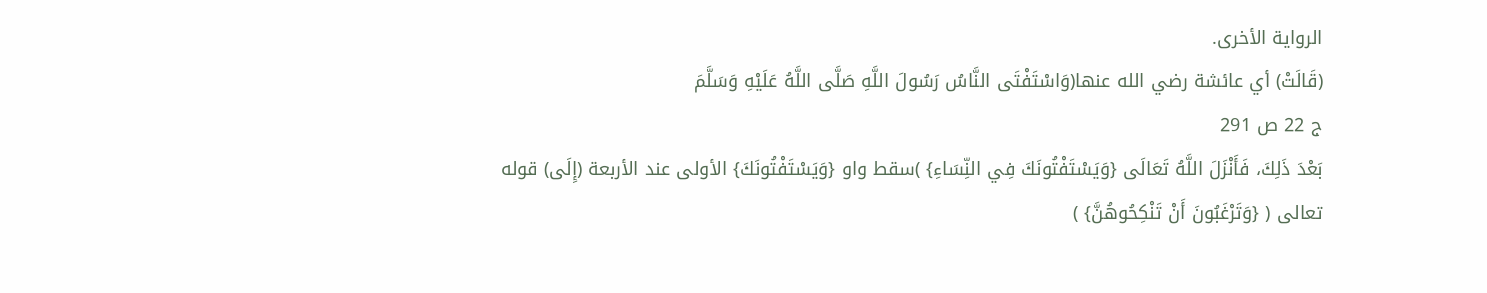الرواية الأخرى.
(قَالَتْ) أي عائشة رضي الله عنها(وَاسْتَفْتَى النَّاسُ رَسُولَ اللَّهِ صَلَّى اللَّهُ عَلَيْهِ وَسَلَّمَ
ج 22 ص 291
بَعْدَ ذَلِكَ، فَأَنْزَلَ اللَّهُ تَعَالَى {وَيَسْتَفْتُونَكَ فِي النِّسَاءِ} )سقط واو {وَيَسْتَفْتُونَكَ} الأولى عند الأربعة (إِلَى) قوله تعالى ( {وَتَرْغَبُونَ أَنْ تَنْكِحُوهُنَّ} )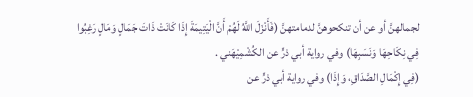لجمالهنَّ أو عن أن تنكحوهنَّ لدمامتهنَّ (فَأَنْزَلَ اللَّهُ لَهُمْ أَنَّ الْيَتِيمَةَ إِذَا كَانَتْ ذَاتَ جَمَالٍ وَمَالٍ رَغِبُوا فِي نِكَاحِهَا وَنَسَبِهَا) وفي رواية أبي ذرٍّ عن الكُشْمِيْهَني .
(فِي إِكْمَالِ الصَّدَاقِ، وَإِذَا) وفي رواية أبي ذرٍّ عن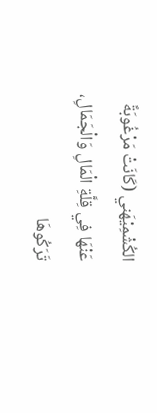الكُشْمِيْهَني (كَانَتْ مَرْغُوبَةً عَنْهَا فِي قِلَّةِ الْمَالِ وَالْجَمَالِ، تَرَكُوهَا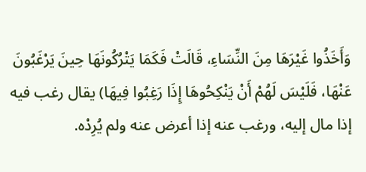وَأَخَذُوا غَيْرَهَا مِنَ النِّسَاءِ، قَالَتْ فَكَمَا يَتْرُكُونَهَا حِينَ يَرْغَبُونَ عَنْهَا، فَلَيْسَ لَهُمْ أَنْ يَنْكِحُوهَا إِذَا رَغِبُوا فِيهَا) يقال رغب فيه إذا مال إليه، ورغب عنه إذا أعرض عنه ولم يُرِدْه.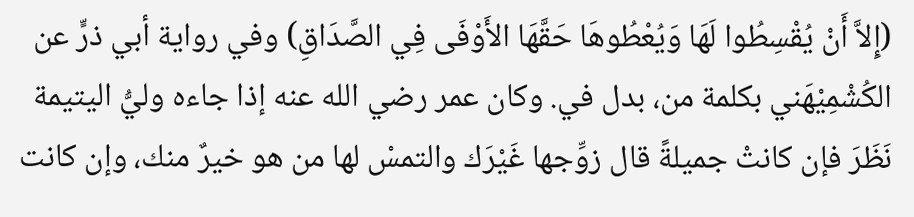(إِلاَّ أَنْ يُقْسِطُوا لَهَا وَيُعْطُوهَا حَقَّهَا الأَوْفَى فِي الصَّدَاقِ) وفي رواية أبي ذرٍّ عن الكُشْمِيْهَني بكلمة من، بدل في. وكان عمر رضي الله عنه إذا جاءه وليُّ اليتيمة نَظَرَ فإن كانتْ جميلةً قال زوِّجها غَيْرَك والتمسْ لها من هو خيرٌ منك، وإن كانت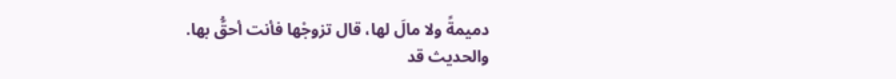دميمةً ولا مالَ لها، قال تزوجْها فأنت أحقُّ بها.
والحديث قد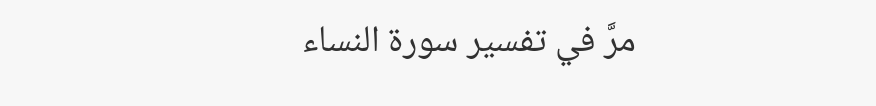مرَّ في تفسير سورة النساء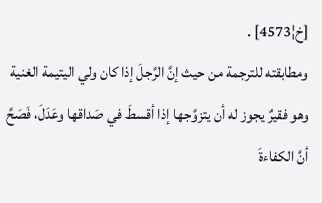[خ¦4573] .
ومطابقته للترجمة من حيث إنَّ الرَّجلَ إذا كان ولي اليتيمة الغنية وهو فقيرٌ يجوز له أن يتزوَّجها إذا أقسطَ في صَداقها وعَدَلَ، فَصَحَّ أنَّ الكفاءةَ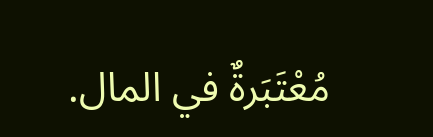مُعْتَبَرةٌ في المال.